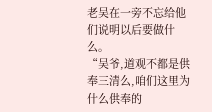老吴在一旁不忘给他们说明以后要做什么。
“吴爷,道观不都是供奉三清么,咱们这里为什么供奉的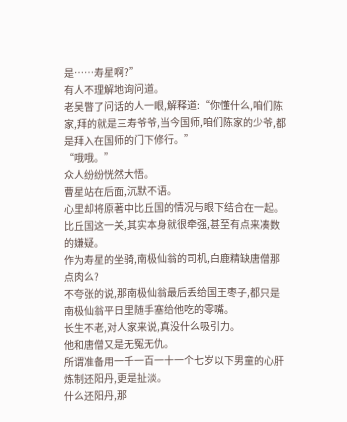是……寿星啊?”
有人不理解地询问道。
老吴瞥了问话的人一眼,解释道:“你懂什么,咱们陈家,拜的就是三寿爷爷,当今国师,咱们陈家的少爷,都是拜入在国师的门下修行。”
“哦哦。”
众人纷纷恍然大悟。
曹星站在后面,沉默不语。
心里却将原著中比丘国的情况与眼下结合在一起。
比丘国这一关,其实本身就很牵强,甚至有点来凑数的嫌疑。
作为寿星的坐骑,南极仙翁的司机,白鹿精缺唐僧那点肉么?
不夸张的说,那南极仙翁最后丢给国王枣子,都只是南极仙翁平日里随手塞给他吃的零嘴。
长生不老,对人家来说,真没什么吸引力。
他和唐僧又是无冤无仇。
所谓准备用一千一百一十一个七岁以下男童的心肝炼制还阳丹,更是扯淡。
什么还阳丹,那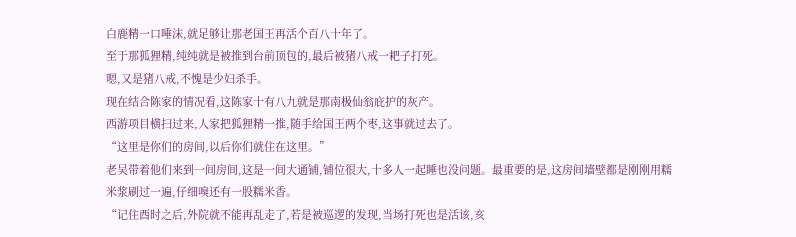白鹿精一口唾沫,就足够让那老国王再活个百八十年了。
至于那狐狸精,纯纯就是被推到台前顶包的,最后被猪八戒一耙子打死。
嗯,又是猪八戒,不愧是少妇杀手。
现在结合陈家的情况看,这陈家十有八九就是那南极仙翁庇护的灰产。
西游项目横扫过来,人家把狐狸精一推,随手给国王两个枣,这事就过去了。
“这里是你们的房间,以后你们就住在这里。”
老吴带着他们来到一间房间,这是一间大通铺,铺位很大,十多人一起睡也没问题。最重要的是,这房间墙壁都是刚刚用糯米浆刷过一遍,仔细嗅还有一股糯米香。
“记住酉时之后,外院就不能再乱走了,若是被巡逻的发现,当场打死也是活该,亥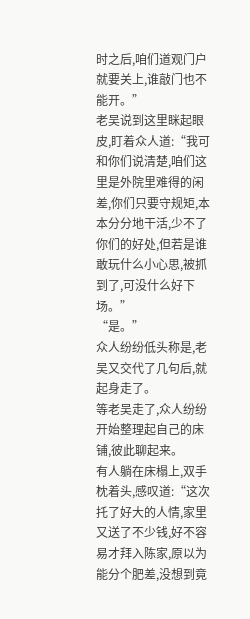时之后,咱们道观门户就要关上,谁敲门也不能开。”
老吴说到这里眯起眼皮,盯着众人道:“我可和你们说清楚,咱们这里是外院里难得的闲差,你们只要守规矩,本本分分地干活,少不了你们的好处,但若是谁敢玩什么小心思,被抓到了,可没什么好下场。”
“是。”
众人纷纷低头称是,老吴又交代了几句后,就起身走了。
等老吴走了,众人纷纷开始整理起自己的床铺,彼此聊起来。
有人躺在床榻上,双手枕着头,感叹道:“这次托了好大的人情,家里又送了不少钱,好不容易才拜入陈家,原以为能分个肥差,没想到竟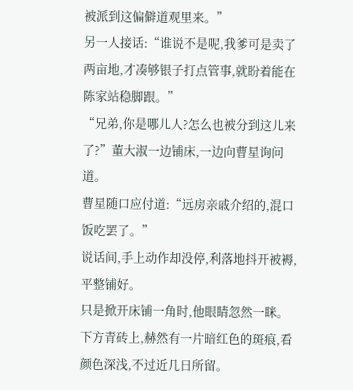被派到这偏僻道观里来。”
另一人接话:“谁说不是呢,我爹可是卖了两亩地,才凑够银子打点管事,就盼着能在陈家站稳脚跟。”
“兄弟,你是哪儿人?怎么也被分到这儿来了?”董大淑一边铺床,一边向曹星询问道。
曹星随口应付道:“远房亲戚介绍的,混口饭吃罢了。”
说话间,手上动作却没停,利落地抖开被褥,平整铺好。
只是掀开床铺一角时,他眼睛忽然一眯。
下方青砖上,赫然有一片暗红色的斑痕,看颜色深浅,不过近几日所留。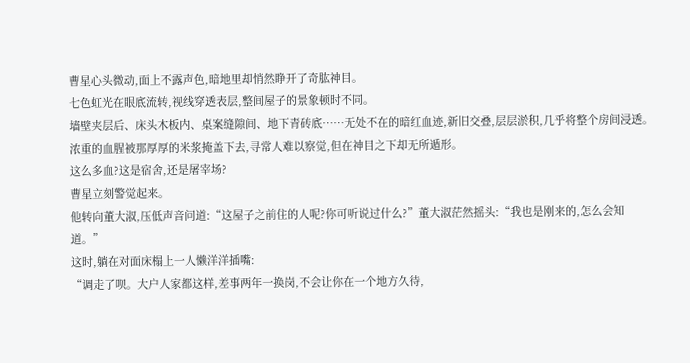曹星心头微动,面上不露声色,暗地里却悄然睁开了奇肱神目。
七色虹光在眼底流转,视线穿透表层,整间屋子的景象顿时不同。
墙壁夹层后、床头木板内、桌案缝隙间、地下青砖底……无处不在的暗红血迹,新旧交叠,层层淤积,几乎将整个房间浸透。
浓重的血腥被那厚厚的米浆掩盖下去,寻常人难以察觉,但在神目之下却无所遁形。
这么多血?这是宿舍,还是屠宰场?
曹星立刻警觉起来。
他转向董大淑,压低声音问道:“这屋子之前住的人呢?你可听说过什么?”董大淑茫然摇头:“我也是刚来的,怎么会知道。”
这时,躺在对面床榻上一人懒洋洋插嘴:
“调走了呗。大户人家都这样,差事两年一换岗,不会让你在一个地方久待,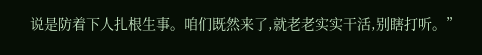说是防着下人扎根生事。咱们既然来了,就老老实实干活,别瞎打听。”